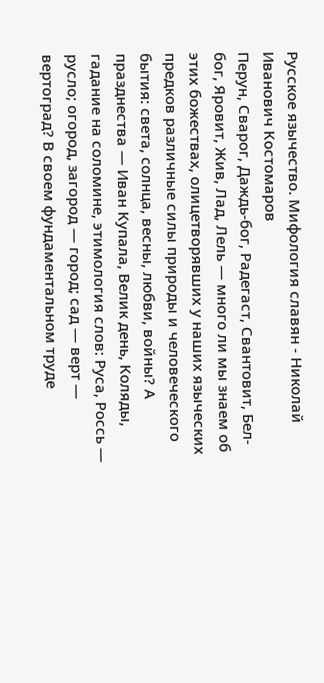Русское язычество. Мифология славян - Николай Иванович Костомаров
Перун, Сварог, Даждь-бог, Радегаст, Свантовит, Бел-бог, Яровит, Жив, Лад, Лель — много ли мы знаем об этих божествах, олицетворявших у наших языческих предков различные силы природы и человеческого бытия: света, солнца, весны, любви, войны? А празднества — Иван Купала, Велик день, Коляды, гадание на соломине, этимология слов: Руса, Россь — русло; огород, загород — город; сад — верт — вертоград? В своем фундаментальном труде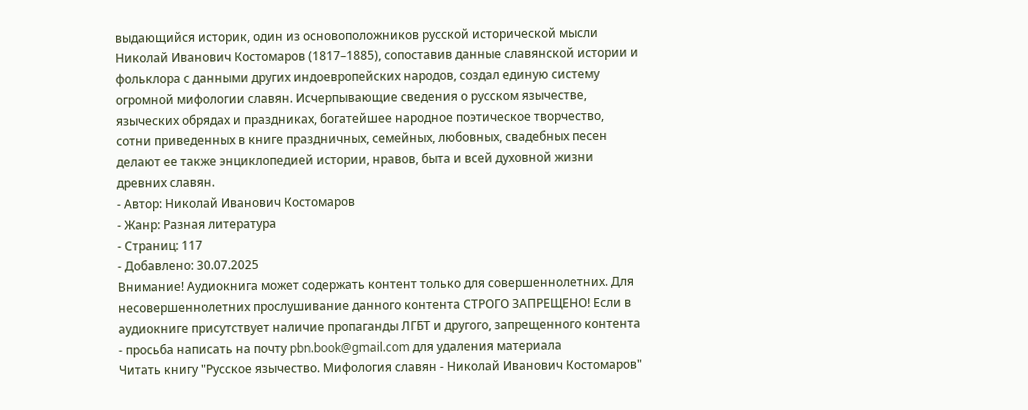выдающийся историк, один из основоположников русской исторической мысли Николай Иванович Костомаров (1817–1885), сопоставив данные славянской истории и фольклора с данными других индоевропейских народов, создал единую систему огромной мифологии славян. Исчерпывающие сведения о русском язычестве, языческих обрядах и праздниках, богатейшее народное поэтическое творчество, сотни приведенных в книге праздничных, семейных, любовных, свадебных песен делают ее также энциклопедией истории, нравов, быта и всей духовной жизни древних славян.
- Автор: Николай Иванович Костомаров
- Жанр: Разная литература
- Страниц: 117
- Добавлено: 30.07.2025
Внимание! Аудиокнига может содержать контент только для совершеннолетних. Для несовершеннолетних прослушивание данного контента СТРОГО ЗАПРЕЩЕНО! Если в аудиокниге присутствует наличие пропаганды ЛГБТ и другого, запрещенного контента - просьба написать на почту pbn.book@gmail.com для удаления материала
Читать книгу "Русское язычество. Мифология славян - Николай Иванович Костомаров"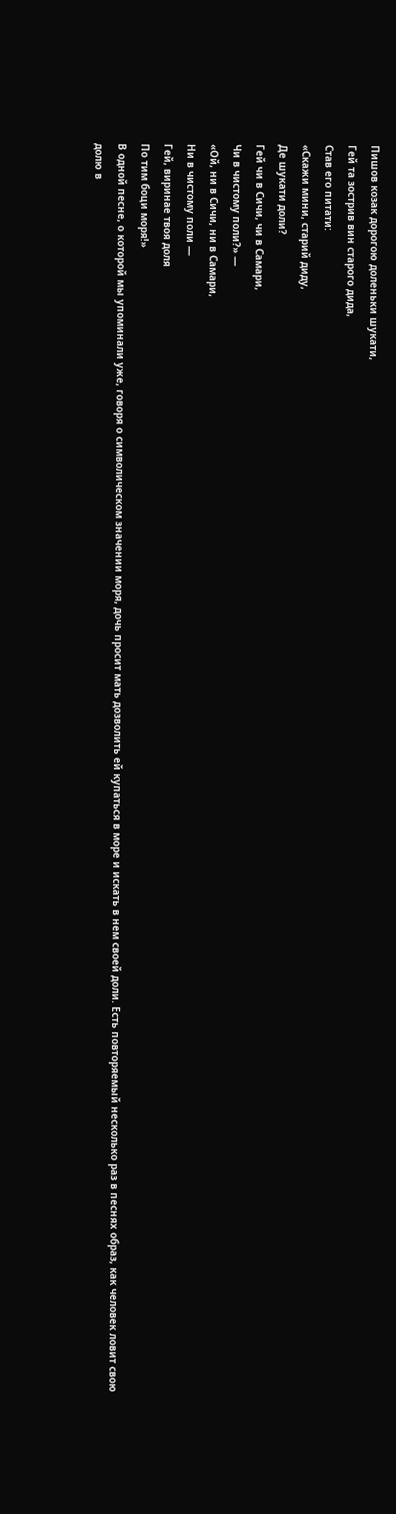Пишов козак дорогою доленьки шукати,
Гей та зострив вин старого дида,
Став его питати:
«Скажи мини, старий диду,
Де шукати доли?
Гей чи в Сичи, чи в Самари,
Чи в чистому поли?» —
«Ой, ни в Сичи, ни в Самари,
Ни в чистому поли —
Гей, виринае твоя доля
По тим боци моря!»
В одной песне, о которой мы упоминали уже, говоря о символическом значении моря, дочь просит мать дозволить ей купаться в море и искать в нем своей доли. Есть повторяемый несколько раз в песнях образ, как человек ловит свою долю в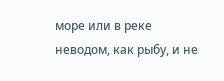море или в реке неводом, как рыбу, и не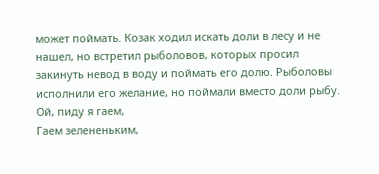может поймать. Козак ходил искать доли в лесу и не нашел, но встретил рыболовов, которых просил закинуть невод в воду и поймать его долю. Рыболовы исполнили его желание, но поймали вместо доли рыбу.
Ой, пиду я гаем,
Гаем зелененьким,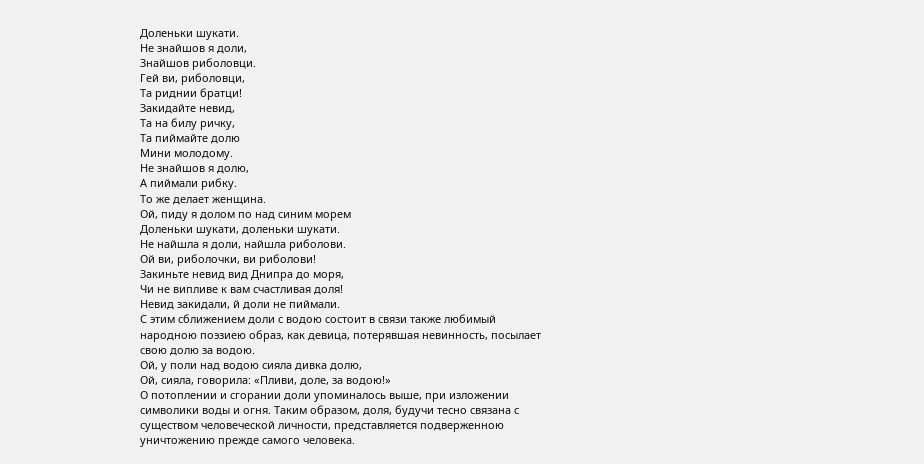Доленьки шукати.
Не знайшов я доли,
Знайшов риболовци.
Гей ви, риболовци,
Та риднии братци!
Закидайте невид,
Та на билу ричку,
Та пиймайте долю
Мини молодому.
Не знайшов я долю,
А пиймали рибку.
То же делает женщина.
Ой, пиду я долом по над синим морем
Доленьки шукати, доленьки шукати.
Не найшла я доли, найшла риболови.
Ой ви, риболочки, ви риболови!
Закиньте невид вид Днипра до моря,
Чи не випливе к вам счастливая доля!
Невид закидали, й доли не пиймали.
С этим сближением доли с водою состоит в связи также любимый народною поэзиею образ, как девица, потерявшая невинность, посылает свою долю за водою.
Ой, у поли над водою сияла дивка долю,
Ой, сияла, говорила: «Пливи, доле, за водою!»
О потоплении и сгорании доли упоминалось выше, при изложении символики воды и огня. Таким образом, доля, будучи тесно связана с существом человеческой личности, представляется подверженною уничтожению прежде самого человека.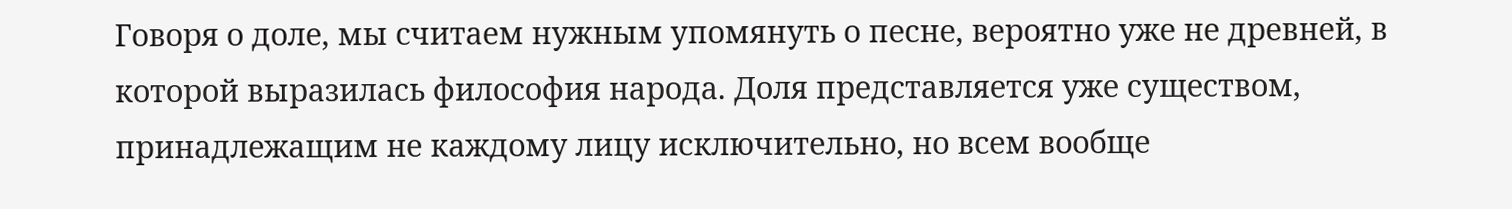Говоря о доле, мы считаем нужным упомянуть о песне, вероятно уже не древней, в которой выразилась философия народа. Доля представляется уже существом, принадлежащим не каждому лицу исключительно, но всем вообще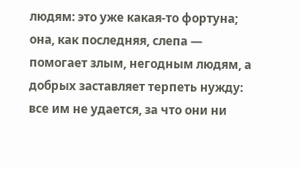людям: это уже какая-то фортуна; она, как последняя, слепа — помогает злым, негодным людям, а добрых заставляет терпеть нужду: все им не удается, за что они ни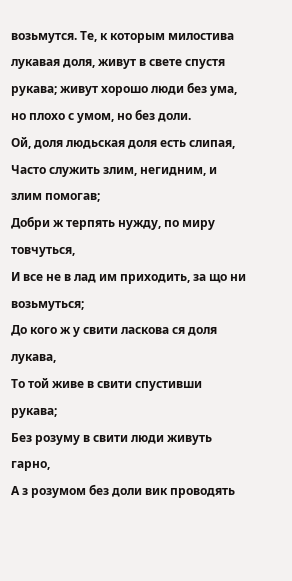возьмутся. Те, к которым милостива лукавая доля, живут в свете спустя рукава; живут хорошо люди без ума, но плохо с умом, но без доли.
Ой, доля людьская доля есть слипая,
Часто служить злим, негидним, и злим помогав;
Добри ж терпять нужду, по миру товчуться,
И все не в лад им приходить, за що ни возьмуться;
До кого ж у свити ласкова ся доля лукава,
То той живе в свити спустивши рукава;
Без розуму в свити люди живуть гарно,
А з розумом без доли вик проводять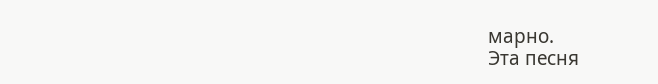марно.
Эта песня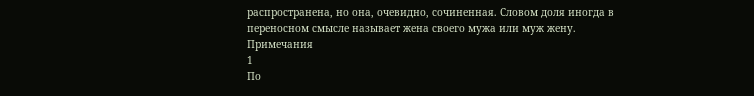распространена, но она, очевидно, сочиненная. Словом доля иногда в переносном смысле называет жена своего мужа или муж жену.
Примечания
1
По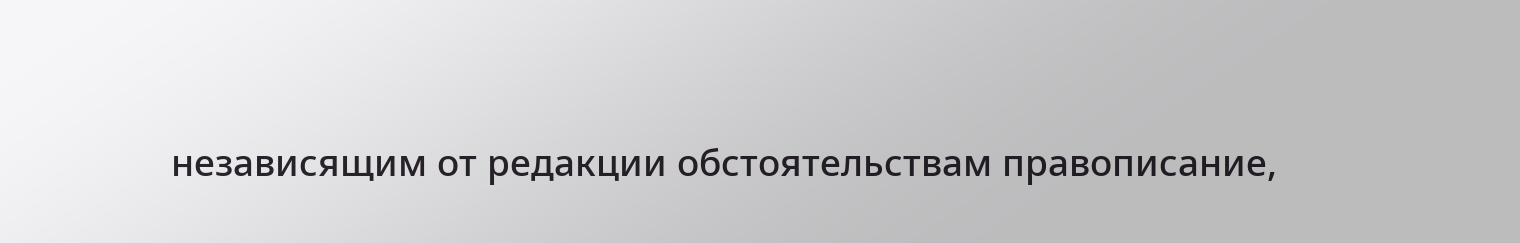независящим от редакции обстоятельствам правописание,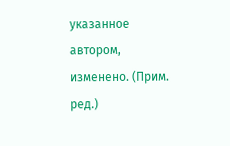указанное автором, изменено. (Прим. ред.)